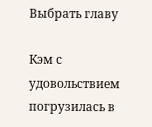Выбрать главу

Кэм с удовольствием погрузилась в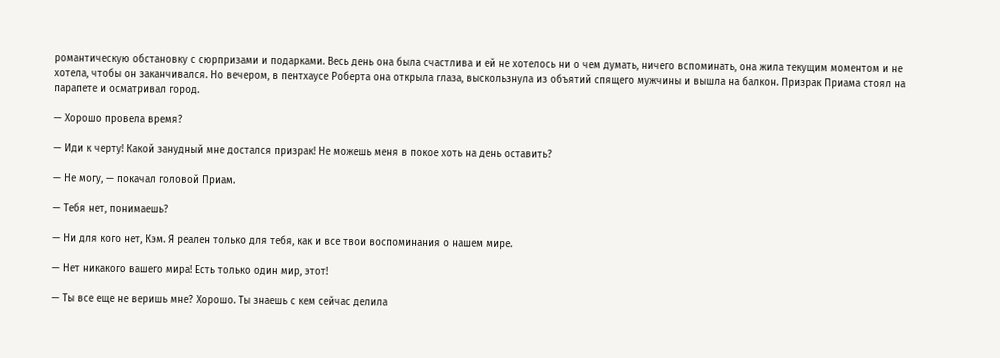романтическую обстановку с сюрпризами и подарками. Весь день она была счастлива и ей не хотелось ни о чем думать, ничего вспоминать, она жила текущим моментом и не хотела, чтобы он заканчивался. Но вечером, в пентхаусе Роберта она открыла глаза, выскользнула из объятий спящего мужчины и вышла на балкон. Призрак Приама стоял на парапете и осматривал город.

— Хорошо провела время?

— Иди к черту! Какой занудный мне достался призрак! Не можешь меня в покое хоть на день оставить?

— Не могу, — покачал головой Приам.

— Тебя нет, понимаешь?

— Ни для кого нет, Кэм. Я реален только для тебя, как и все твои воспоминания о нашем мире.

— Нет никакого вашего мира! Есть только один мир, этот!

— Ты все еще не веришь мне? Хорошо. Ты знаешь с кем сейчас делила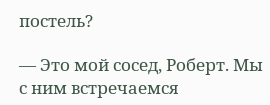постель?

— Это мой сосед, Роберт. Мы с ним встречаемся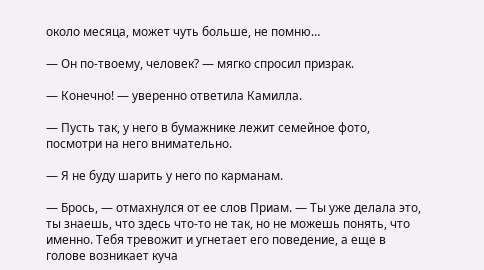около месяца, может чуть больше, не помню…

— Он по-твоему, человек? — мягко спросил призрак.

— Конечно! — уверенно ответила Камилла.

— Пусть так, у него в бумажнике лежит семейное фото, посмотри на него внимательно.

— Я не буду шарить у него по карманам.

— Брось, — отмахнулся от ее слов Приам. — Ты уже делала это, ты знаешь, что здесь что-то не так, но не можешь понять, что именно. Тебя тревожит и угнетает его поведение, а еще в голове возникает куча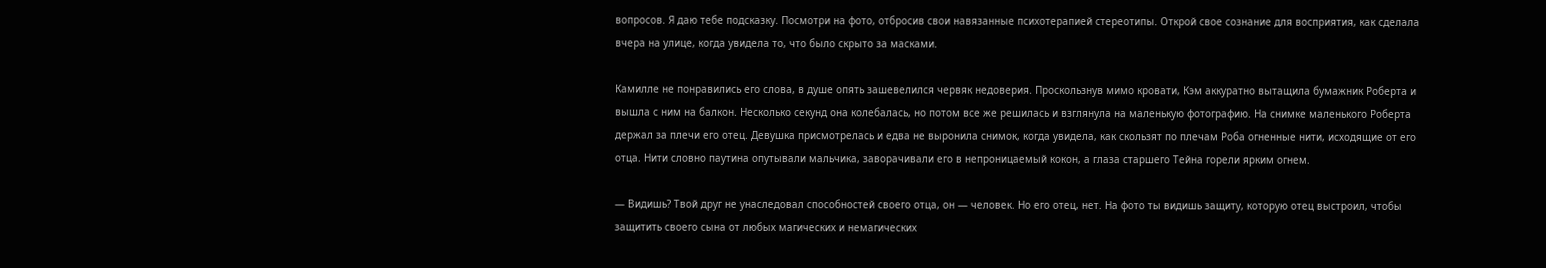вопросов. Я даю тебе подсказку. Посмотри на фото, отбросив свои навязанные психотерапией стереотипы. Открой свое сознание для восприятия, как сделала вчера на улице, когда увидела то, что было скрыто за масками.

Камилле не понравились его слова, в душе опять зашевелился червяк недоверия. Проскользнув мимо кровати, Кэм аккуратно вытащила бумажник Роберта и вышла с ним на балкон. Несколько секунд она колебалась, но потом все же решилась и взглянула на маленькую фотографию. На снимке маленького Роберта держал за плечи его отец. Девушка присмотрелась и едва не выронила снимок, когда увидела, как скользят по плечам Роба огненные нити, исходящие от его отца. Нити словно паутина опутывали мальчика, заворачивали его в непроницаемый кокон, а глаза старшего Тейна горели ярким огнем.

— Видишь? Твой друг не унаследовал способностей своего отца, он — человек. Но его отец, нет. На фото ты видишь защиту, которую отец выстроил, чтобы защитить своего сына от любых магических и немагических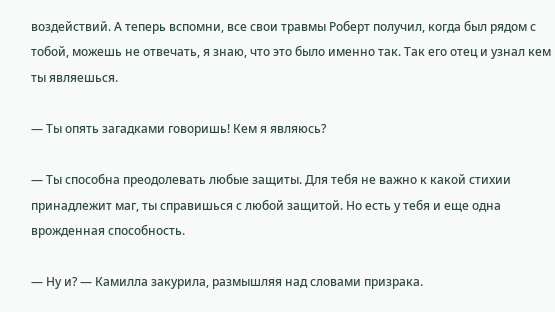воздействий. А теперь вспомни, все свои травмы Роберт получил, когда был рядом с тобой, можешь не отвечать, я знаю, что это было именно так. Так его отец и узнал кем ты являешься.

— Ты опять загадками говоришь! Кем я являюсь?

— Ты способна преодолевать любые защиты. Для тебя не важно к какой стихии принадлежит маг, ты справишься с любой защитой. Но есть у тебя и еще одна врожденная способность.

— Ну и? — Камилла закурила, размышляя над словами призрака.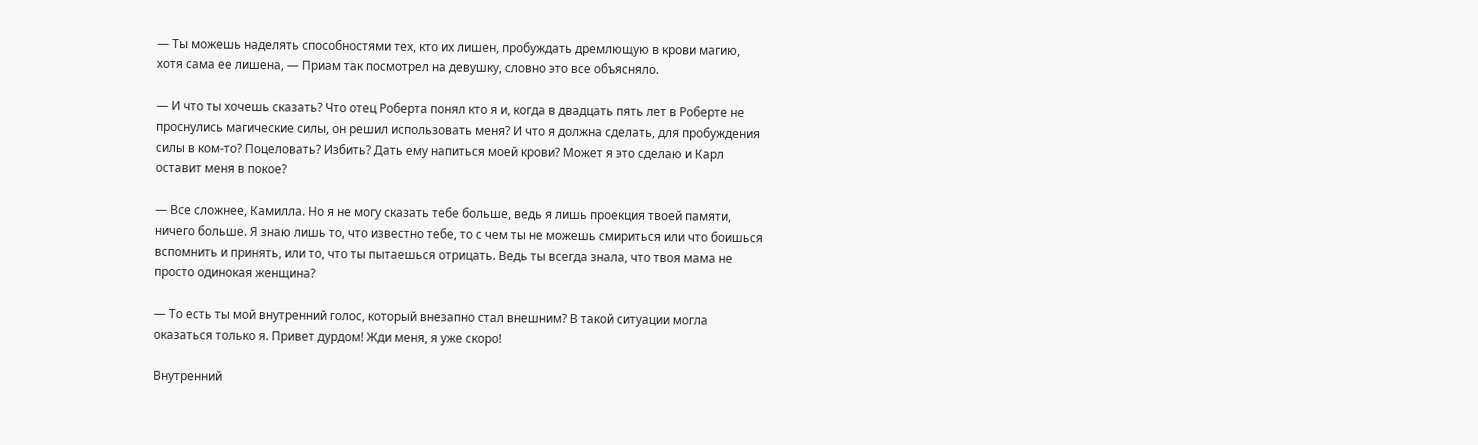— Ты можешь наделять способностями тех, кто их лишен, пробуждать дремлющую в крови магию, хотя сама ее лишена, — Приам так посмотрел на девушку, словно это все объясняло.

— И что ты хочешь сказать? Что отец Роберта понял кто я и, когда в двадцать пять лет в Роберте не проснулись магические силы, он решил использовать меня? И что я должна сделать, для пробуждения силы в ком-то? Поцеловать? Избить? Дать ему напиться моей крови? Может я это сделаю и Карл оставит меня в покое?

— Все сложнее, Камилла. Но я не могу сказать тебе больше, ведь я лишь проекция твоей памяти, ничего больше. Я знаю лишь то, что известно тебе, то с чем ты не можешь смириться или что боишься вспомнить и принять, или то, что ты пытаешься отрицать. Ведь ты всегда знала, что твоя мама не просто одинокая женщина?

— То есть ты мой внутренний голос, который внезапно стал внешним? В такой ситуации могла оказаться только я. Привет дурдом! Жди меня, я уже скоро!

Внутренний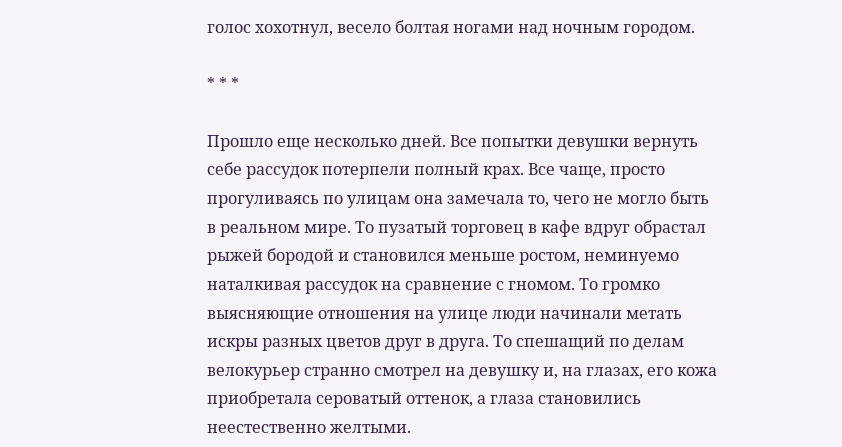голос хохотнул, весело болтая ногами над ночным городом.

* * *

Прошло еще несколько дней. Все попытки девушки вернуть себе рассудок потерпели полный крах. Все чаще, просто прогуливаясь по улицам она замечала то, чего не могло быть в реальном мире. То пузатый торговец в кафе вдруг обрастал рыжей бородой и становился меньше ростом, неминуемо наталкивая рассудок на сравнение с гномом. То громко выясняющие отношения на улице люди начинали метать искры разных цветов друг в друга. То спешащий по делам велокурьер странно смотрел на девушку и, на глазах, его кожа приобретала сероватый оттенок, а глаза становились неестественно желтыми.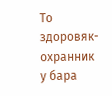То здоровяк-охранник у бара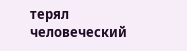терял человеческий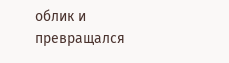облик и превращался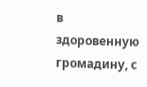в здоровенную громадину, с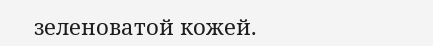зеленоватой кожей.